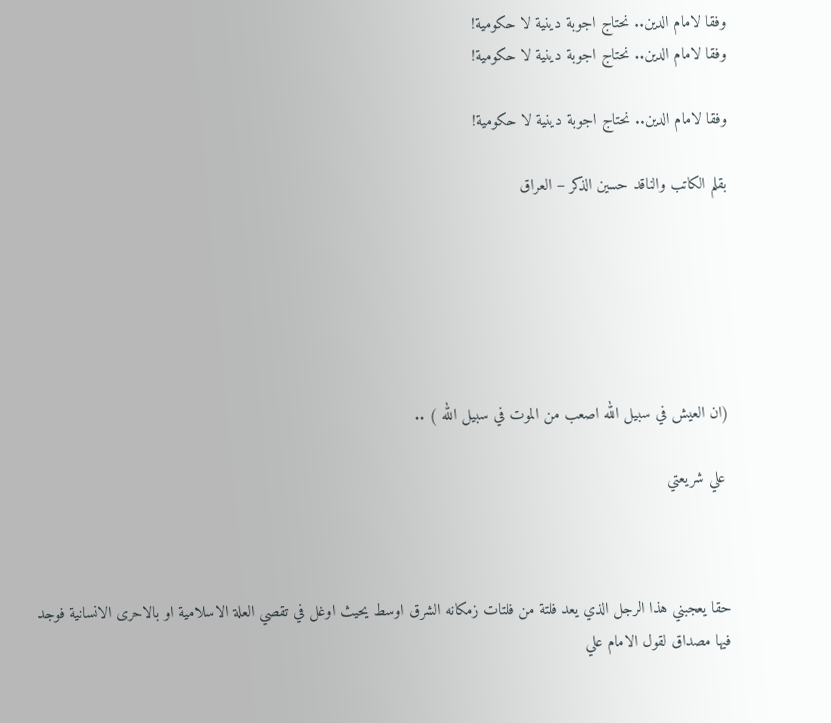وفقا لامام الدين.. نحتاج اجوبة دينية لا حكومية!
وفقا لامام الدين.. نحتاج اجوبة دينية لا حكومية!

وفقا لامام الدين.. نحتاج اجوبة دينية لا حكومية!

بقلم الكاتب والناقد حسين الذكر – العراق






(ان العيش في سبيل الله اصعب من الموت في سبيل الله ) ..

 علي شريعتي



حقا يعجبني هذا الرجل الذي يعد فلتة من فلتات زمكانه الشرق اوسط يحيث اوغل في تقصي العلة الاسلامية او بالاحرى الانسانية فوجد فيها مصداق لقول الامام علي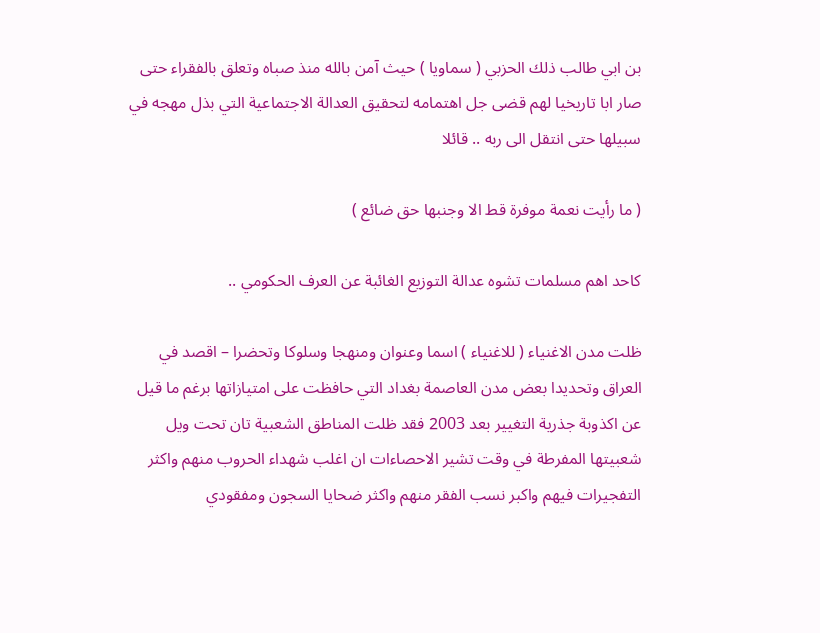بن ابي طالب ذلك الحزبي ( سماويا ) حيث آمن بالله منذ صباه وتعلق بالفقراء حتى صار ابا تاريخيا لهم قضى جل اهتمامه لتحقيق العدالة الاجتماعية التي بذل مهجه في سبيلها حتى انتقل الى ربه .. قائلا

( ما رأيت نعمة موفرة قط الا وجنبها حق ضائع )

كاحد اهم مسلمات تشوه عدالة التوزيع الغائبة عن العرف الحكومي ..

ظلت مدن الاغنياء ( للاغنياء ) اسما وعنوان ومنهجا وسلوكا وتحضرا – اقصد في العراق وتحديدا بعض مدن العاصمة بغداد التي حافظت على امتيازاتها برغم ما قيل عن اكذوبة جذرية التغيير بعد 2003 فقد ظلت المناطق الشعبية تان تحت ويل شعبيتها المفرطة في وقت تشير الاحصاءات ان اغلب شهداء الحروب منهم واكثر التفجيرات فيهم واكبر نسب الفقر منهم واكثر ضحايا السجون ومفقودي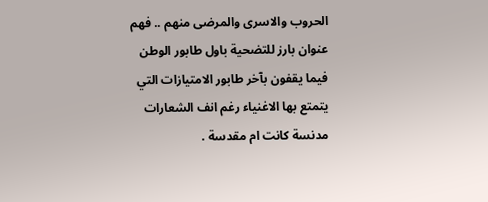الحروب والاسرى والمرضى منهم .. فهم عنوان بارز للتضحية باول طابور الوطن فيما يقفون بآخر طابور الامتيازات التي يتمتع بها الاغنياء رغم انف الشعارات مدنسة كانت ام مقدسة .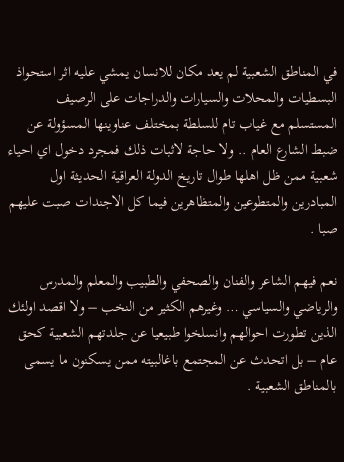في المناطق الشعبية لم يعد مكان للانسان يمشي عليه اثر استحواذ البسطيات والمحلات والسيارات والدراجات على الرصيف المستسلم مع غياب تام للسلطة بمختلف عناوينها المسؤولة عن ضبط الشارع العام .. ولا حاجة لاثبات ذلك فمجرد دخول اي احياء شعبية ممن ظل اهلها طوال تاريخ الدولة العراقية الحديثة اول المبادرين والمتطوعين والمتظاهرين فيما كل الاجندات صبت عليهم صبا .

نعم فيهم الشاعر والفنان والصحفي والطبيب والمعلم والمدرس والرياضي والسياسي … وغيرهم الكثير من النخب – ولا اقصد اولئك الذين تطورت احوالهم وانسلخوا طبيعيا عن جلدتهم الشعبية كحق عام – بل اتحدث عن المجتمع باغالبيته ممن يسكنون ما يسمى بالمناطق الشعبية .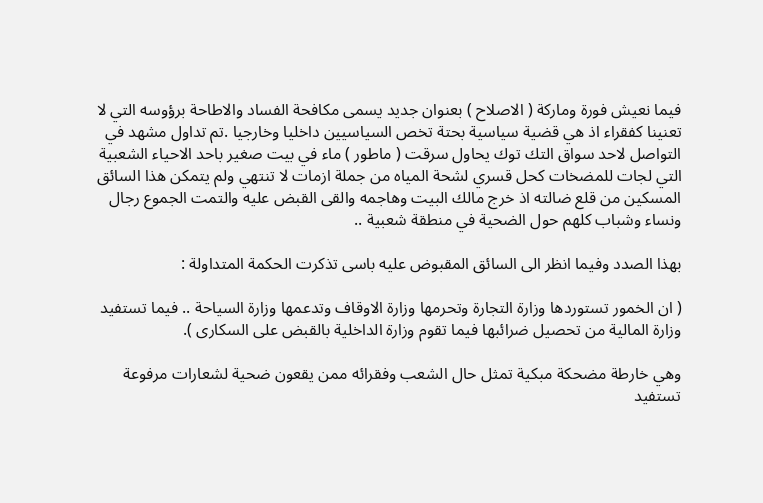فيما نعيش فورة وماركة ( الاصلاح ) بعنوان جديد يسمى مكافحة الفساد والاطاحة برؤوسه التي لا تعنينا كفقراء اذ هي قضية سياسية بحتة تخص السياسيين داخليا وخارجيا .تم تداول مشهد في التواصل لاحد سواق التك توك يحاول سرقت ( ماطور ) ماء في بيت صغير باحد الاحياء الشعبية التي لجات للمضخات كحل قسري لشحة المياه من جملة ازمات لا تنتهي ولم يتمكن هذا السائق المسكين من قلع ضالته اذ خرج مالك البيت وهاجمه والقى القبض عليه والتمت الجموع رجال ونساء وشباب كلهم حول الضحية في منطقة شعبية ..

بهذا الصدد وفيما انظر الى السائق المقبوض عليه باسى تذكرت الحكمة المتداولة :

( ان الخمور تستوردها وزارة التجارة وتحرمها وزارة الاوقاف وتدعمها وزارة السياحة .. فيما تستفيد وزارة المالية من تحصيل ضرائبها فيما تقوم وزارة الداخلية بالقبض على السكارى ).

وهي خارطة مضحكة مبكية تمثل حال الشعب وفقرائه ممن يقعون ضحية لشعارات مرفوعة تستفيد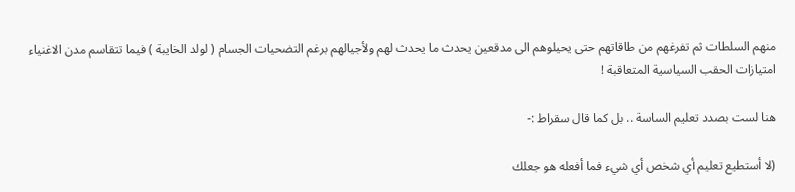منهم السلطات ثم تفرغهم من طاقاتهم حتى يحيلوهم الى مدقعين يحدث ما يحدث لهم ولأجيالهم برغم التضحيات الجسام ( لولد الخايبة ) فيما تتقاسم مدن الاغنياء امتيازات الحقب السياسية المتعاقبة !

هنا لست بصدد تعليم الساسة .. بل كما قال سقراط :-

(لا أستطيع تعليم أي شخص أي شيء فما أفعله هو جعلك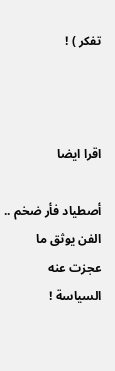تفكر ) !



اقرا ايضا

أصطياد فأر ضخم .. الفن يوثق ما عجزت عنه السياسة !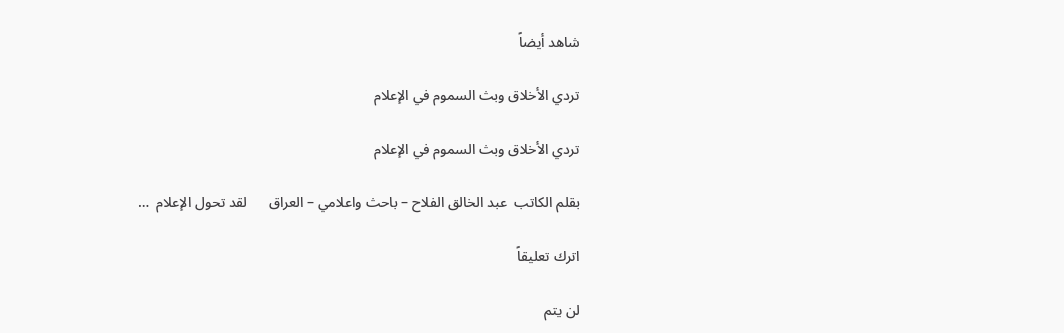شاهد أيضاً

تردي الأخلاق وبث السموم في الإعلام

تردي الأخلاق وبث السموم في الإعلام

بقلم الكاتب  عبد الخالق الفلاح – باحث واعلامي – العراق      لقد تحول الإعلام  …

اترك تعليقاً

لن يتم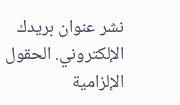نشر عنوان بريدك الإلكتروني. الحقول الإلزامية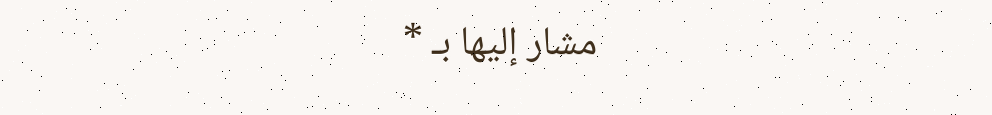مشار إليها بـ *